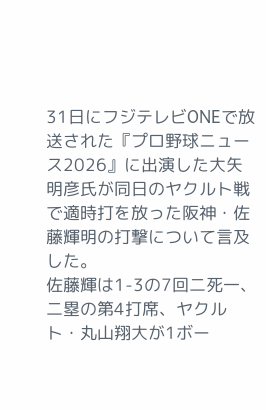31日にフジテレビONEで放送された『プロ野球ニュース2026』に出演した大矢明彦氏が同日のヤクルト戦で適時打を放った阪神・佐藤輝明の打撃について言及した。
佐藤輝は1-3の7回二死一、二塁の第4打席、ヤクルト・丸山翔大が1ボー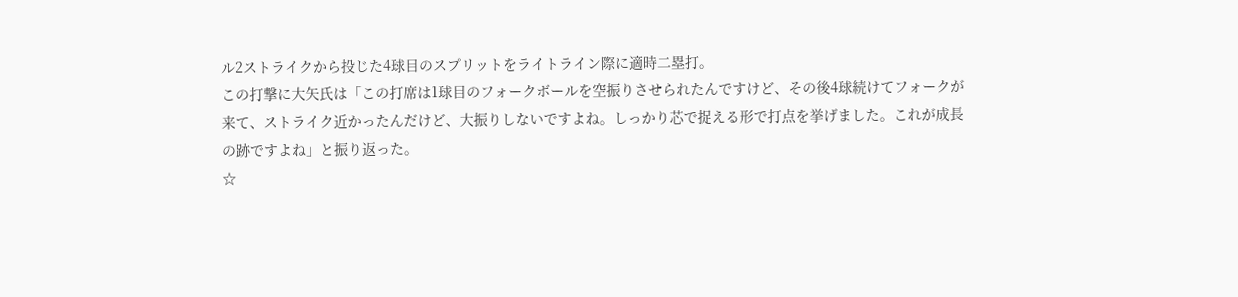ル2ストライクから投じた4球目のスプリットをライトライン際に適時二塁打。
この打撃に大矢氏は「この打席は1球目のフォークボールを空振りさせられたんですけど、その後4球続けてフォークが来て、ストライク近かったんだけど、大振りしないですよね。しっかり芯で捉える形で打点を挙げました。これが成長の跡ですよね」と振り返った。
☆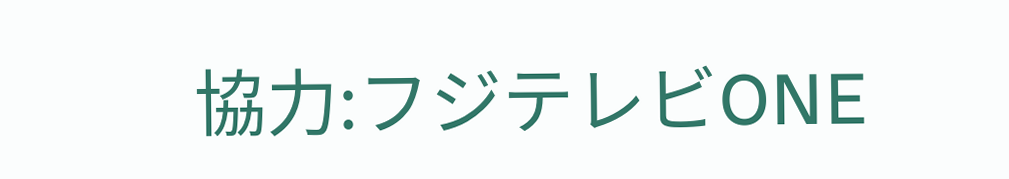協力:フジテレビONE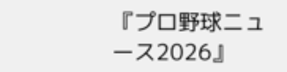『プロ野球ニュース2026』